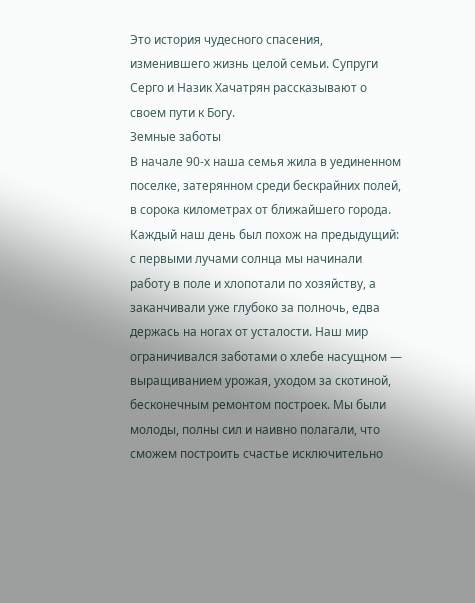Это история чудесного спасения, изменившего жизнь целой семьи. Супруги Серго и Назик Хачатрян рассказывают о своем пути к Богу.
Земные заботы
В начале 90-х наша семья жила в уединенном поселке, затерянном среди бескрайних полей, в сорока километрах от ближайшего города. Каждый наш день был похож на предыдущий: с первыми лучами солнца мы начинали работу в поле и хлопотали по хозяйству, а заканчивали уже глубоко за полночь, едва держась на ногах от усталости. Наш мир ограничивался заботами о хлебе насущном — выращиванием урожая, уходом за скотиной, бесконечным ремонтом построек. Мы были молоды, полны сил и наивно полагали, что сможем построить счастье исключительно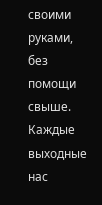своими руками, без помощи свыше.
Каждые выходные нас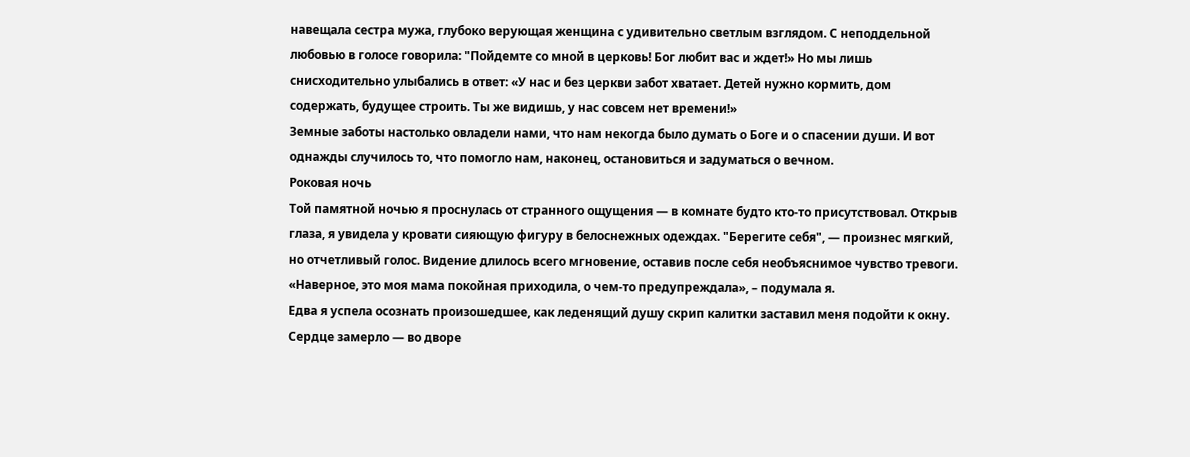навещала сестра мужа, глубоко верующая женщина с удивительно светлым взглядом. С неподдельной любовью в голосе говорила: "Пойдемте со мной в церковь! Бог любит вас и ждет!» Но мы лишь снисходительно улыбались в ответ: «У нас и без церкви забот хватает. Детей нужно кормить, дом содержать, будущее строить. Ты же видишь, у нас совсем нет времени!»
Земные заботы настолько овладели нами, что нам некогда было думать о Боге и о спасении души. И вот однажды случилось то, что помогло нам, наконец, остановиться и задуматься о вечном.
Роковая ночь
Той памятной ночью я проснулась от странного ощущения — в комнате будто кто-то присутствовал. Открыв глаза, я увидела у кровати сияющую фигуру в белоснежных одеждах. "Берегите себя", — произнес мягкий, но отчетливый голос. Видение длилось всего мгновение, оставив после себя необъяснимое чувство тревоги. «Наверное, это моя мама покойная приходила, о чем-то предупреждала», – подумала я.
Едва я успела осознать произошедшее, как леденящий душу скрип калитки заставил меня подойти к окну. Сердце замерло — во дворе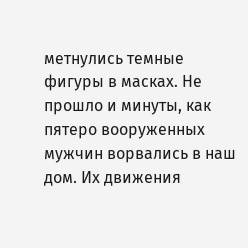метнулись темные фигуры в масках. Не прошло и минуты, как пятеро вооруженных мужчин ворвались в наш дом. Их движения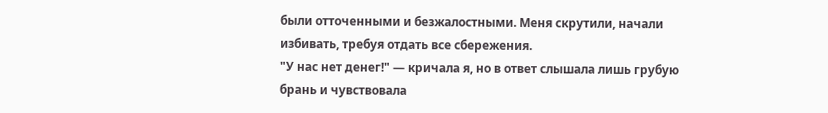были отточенными и безжалостными. Меня скрутили, начали избивать, требуя отдать все сбережения.
"У нас нет денег!" — кричала я, но в ответ слышала лишь грубую брань и чувствовала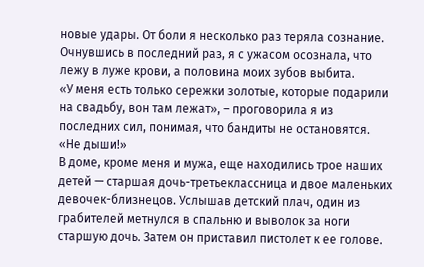новые удары. От боли я несколько раз теряла сознание. Очнувшись в последний раз, я с ужасом осознала, что лежу в луже крови, а половина моих зубов выбита.
«У меня есть только сережки золотые, которые подарили на свадьбу, вон там лежат», – проговорила я из последних сил, понимая, что бандиты не остановятся.
«Не дыши!»
В доме, кроме меня и мужа, еще находились трое наших детей — старшая дочь-третьеклассница и двое маленьких девочек-близнецов. Услышав детский плач, один из грабителей метнулся в спальню и выволок за ноги старшую дочь. Затем он приставил пистолет к ее голове.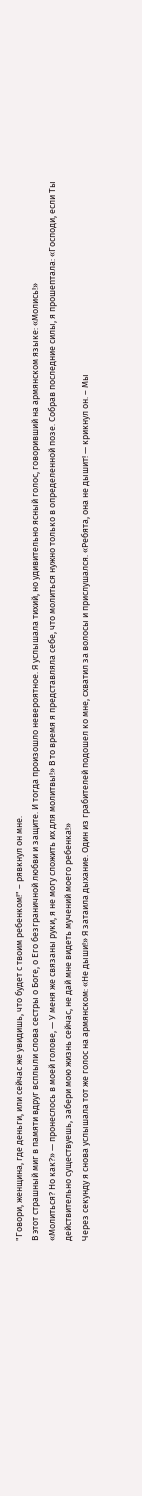"Говори, женщина, где деньги, или сейчас же увидишь, что будет с твоим ребенком!" – рявкнул он мне.
В этот страшный миг в памяти вдруг всплыли слова сестры о Боге, о Его безграничной любви и защите. И тогда произошло невероятное. Я услышала тихий, но удивительно ясный голос, говоривший на армянском языке: «Молись!»
«Молиться? Но как?» — пронеслось в моей голове, — У меня же связаны руки, я не могу сложить их для молитвы!» В то время я представляла себе, что молиться нужно только в определенной позе. Собрав последние силы, я прошептала: «Господи, если Ты действительно существуешь, забери мою жизнь сейчас, не дай мне видеть мучений моего ребенка!»
Через секунду я снова услышала тот же голос на армянском: «Не дыши!» Я затаила дыхание. Один из грабителей подошел ко мне, схватил за волосы и прислушался. «Ребята, она не дышит! — крикнул он. – Мы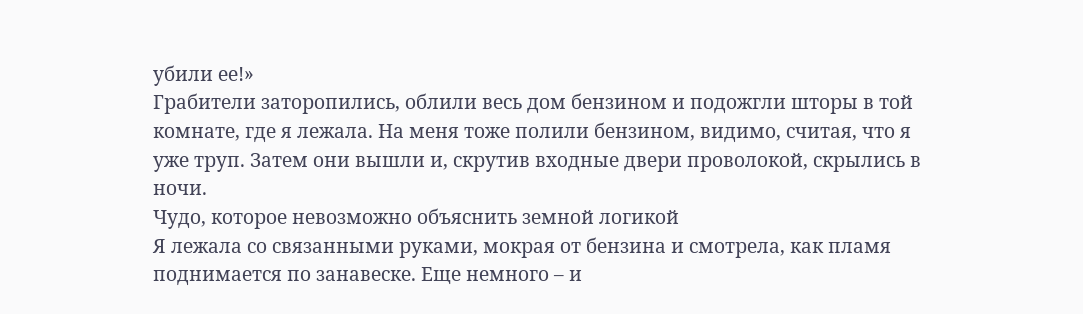убили ее!»
Грабители заторопились, облили весь дом бензином и подожгли шторы в той комнате, где я лежала. На меня тоже полили бензином, видимо, считая, что я уже труп. Затем они вышли и, скрутив входные двери проволокой, скрылись в ночи.
Чудо, которое невозможно объяснить земной логикой
Я лежала со связанными руками, мокрая от бензина и смотрела, как пламя поднимается по занавеске. Еще немного – и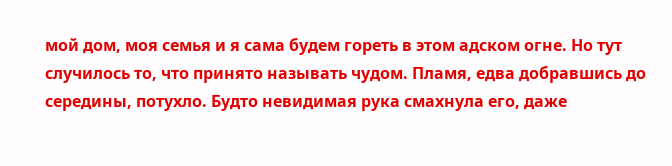мой дом, моя семья и я сама будем гореть в этом адском огне. Но тут случилось то, что принято называть чудом. Пламя, едва добравшись до середины, потухло. Будто невидимая рука смахнула его, даже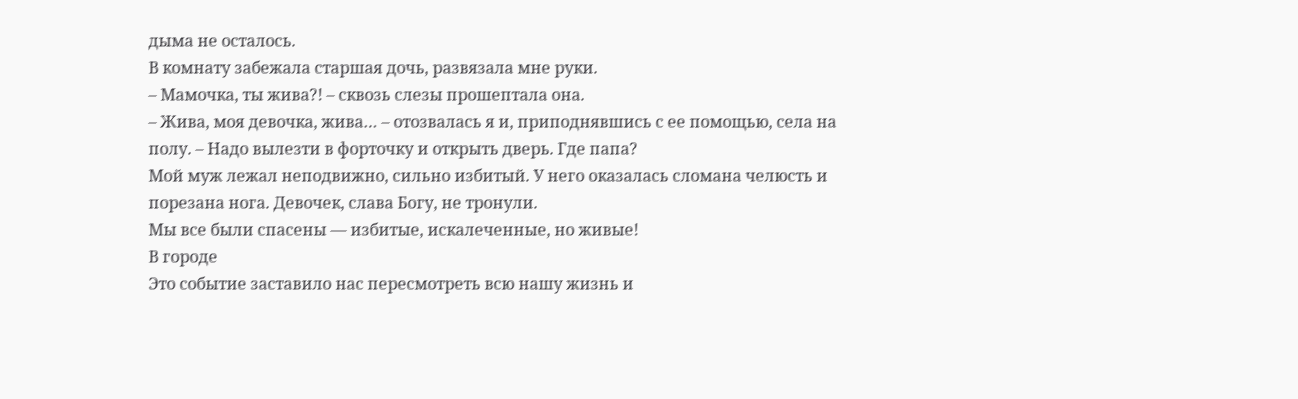дыма не осталось.
В комнату забежала старшая дочь, развязала мне руки.
– Мамочка, ты жива?! – сквозь слезы прошептала она.
– Жива, моя девочка, жива… – отозвалась я и, приподнявшись с ее помощью, села на полу. – Надо вылезти в форточку и открыть дверь. Где папа?
Мой муж лежал неподвижно, сильно избитый. У него оказалась сломана челюсть и порезана нога. Девочек, слава Богу, не тронули.
Мы все были спасены — избитые, искалеченные, но живые!
В городе
Это событие заставило нас пересмотреть всю нашу жизнь и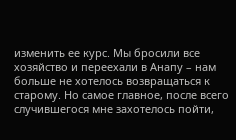изменить ее курс. Мы бросили все хозяйство и переехали в Анапу – нам больше не хотелось возвращаться к старому. Но самое главное, после всего случившегося мне захотелось пойти,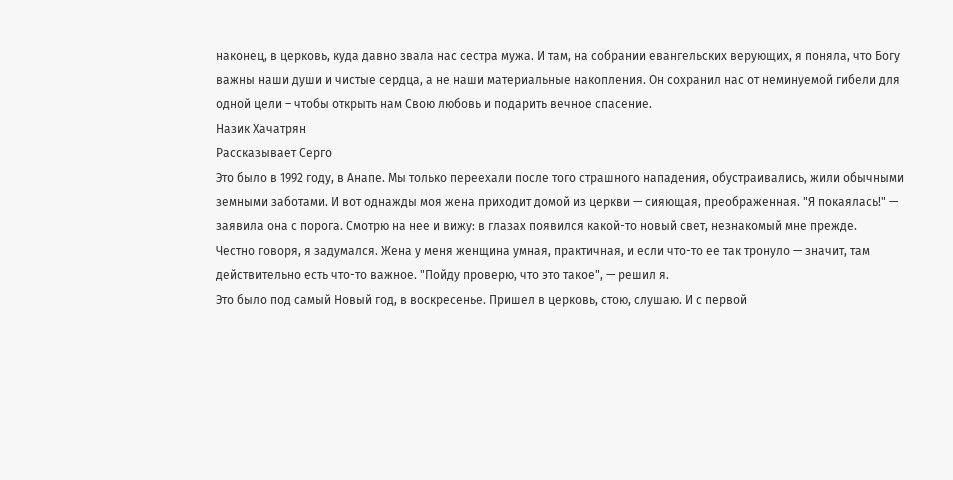наконец, в церковь, куда давно звала нас сестра мужа. И там, на собрании евангельских верующих, я поняла, что Богу важны наши души и чистые сердца, а не наши материальные накопления. Он сохранил нас от неминуемой гибели для одной цели – чтобы открыть нам Свою любовь и подарить вечное спасение.
Назик Хачатрян
Рассказывает Серго
Это было в 1992 году, в Анапе. Мы только переехали после того страшного нападения, обустраивались, жили обычными земными заботами. И вот однажды моя жена приходит домой из церкви — сияющая, преображенная. "Я покаялась!" — заявила она с порога. Смотрю на нее и вижу: в глазах появился какой-то новый свет, незнакомый мне прежде.
Честно говоря, я задумался. Жена у меня женщина умная, практичная, и если что-то ее так тронуло — значит, там действительно есть что-то важное. "Пойду проверю, что это такое", — решил я.
Это было под самый Новый год, в воскресенье. Пришел в церковь, стою, слушаю. И с первой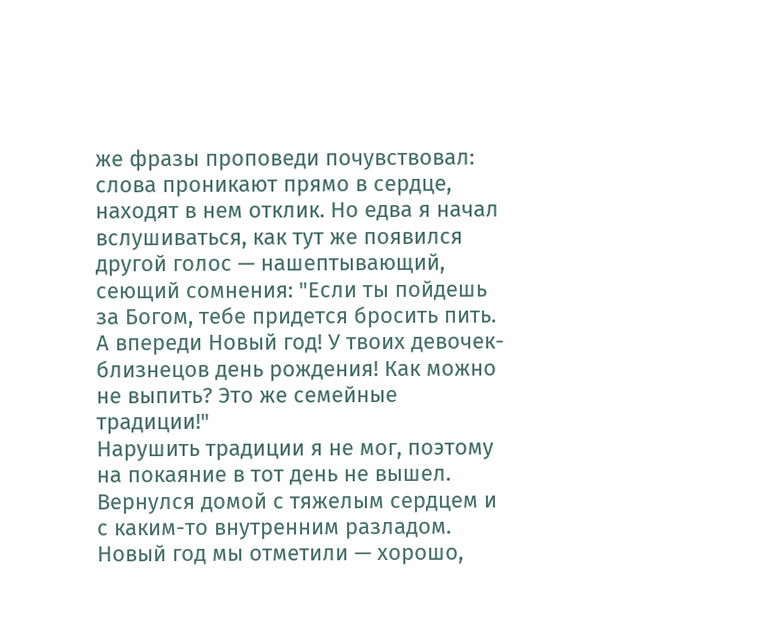же фразы проповеди почувствовал: слова проникают прямо в сердце, находят в нем отклик. Но едва я начал вслушиваться, как тут же появился другой голос — нашептывающий, сеющий сомнения: "Если ты пойдешь за Богом, тебе придется бросить пить. А впереди Новый год! У твоих девочек-близнецов день рождения! Как можно не выпить? Это же семейные традиции!"
Нарушить традиции я не мог, поэтому на покаяние в тот день не вышел. Вернулся домой с тяжелым сердцем и с каким-то внутренним разладом.
Новый год мы отметили — хорошо,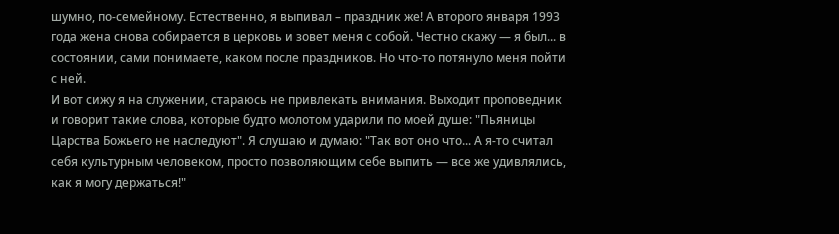шумно, по-семейному. Естественно, я выпивал – праздник же! А второго января 1993 года жена снова собирается в церковь и зовет меня с собой. Честно скажу — я был... в состоянии, сами понимаете, каком после праздников. Но что-то потянуло меня пойти с ней.
И вот сижу я на служении, стараюсь не привлекать внимания. Выходит проповедник и говорит такие слова, которые будто молотом ударили по моей душе: "Пьяницы Царства Божьего не наследуют". Я слушаю и думаю: "Так вот оно что... А я-то считал себя культурным человеком, просто позволяющим себе выпить — все же удивлялись, как я могу держаться!"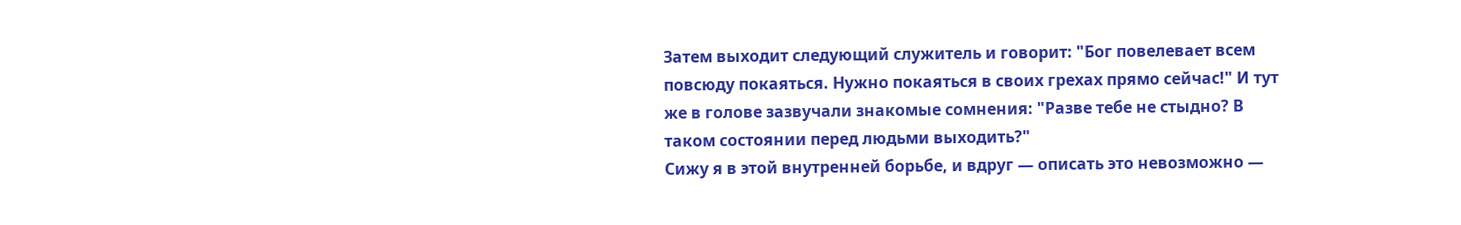Затем выходит следующий служитель и говорит: "Бог повелевает всем повсюду покаяться. Нужно покаяться в своих грехах прямо сейчас!" И тут же в голове зазвучали знакомые сомнения: "Разве тебе не стыдно? В таком состоянии перед людьми выходить?"
Сижу я в этой внутренней борьбе, и вдруг — описать это невозможно —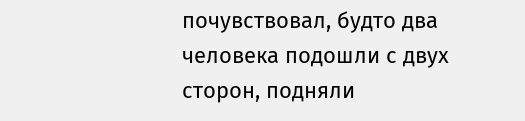почувствовал, будто два человека подошли с двух сторон, подняли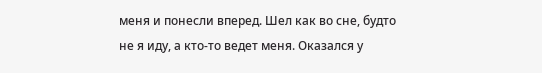меня и понесли вперед. Шел как во сне, будто не я иду, а кто-то ведет меня. Оказался у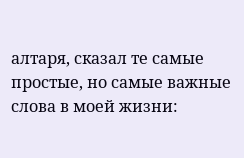алтаря, сказал те самые простые, но самые важные слова в моей жизни: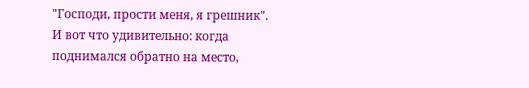"Господи, прости меня, я грешник".
И вот что удивительно: когда поднимался обратно на место,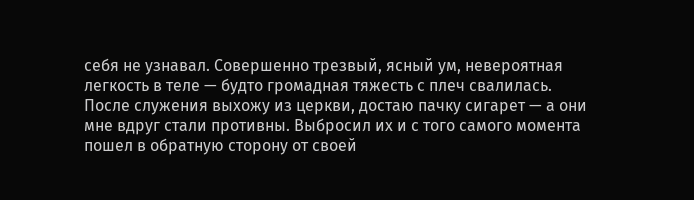себя не узнавал. Совершенно трезвый, ясный ум, невероятная легкость в теле — будто громадная тяжесть с плеч свалилась.
После служения выхожу из церкви, достаю пачку сигарет — а они мне вдруг стали противны. Выбросил их и с того самого момента пошел в обратную сторону от своей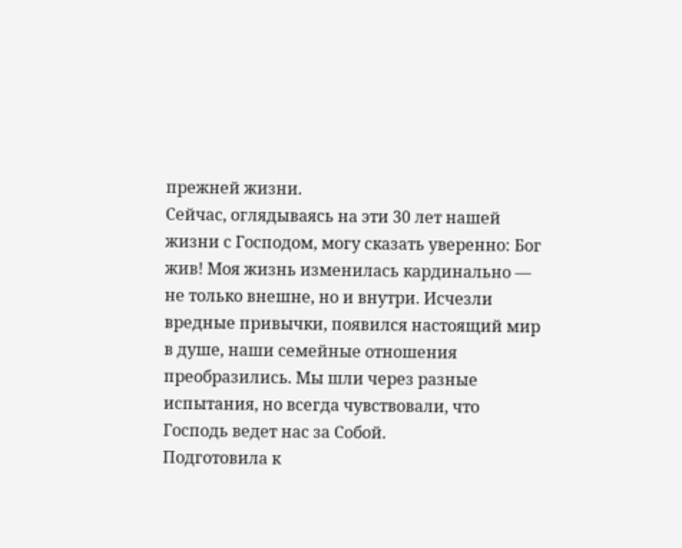прежней жизни.
Сейчас, оглядываясь на эти 30 лет нашей жизни с Господом, могу сказать уверенно: Бог жив! Моя жизнь изменилась кардинально — не только внешне, но и внутри. Исчезли вредные привычки, появился настоящий мир в душе, наши семейные отношения преобразились. Мы шли через разные испытания, но всегда чувствовали, что Господь ведет нас за Собой.
Подготовила к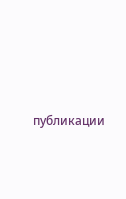публикации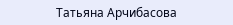Татьяна Арчибасова